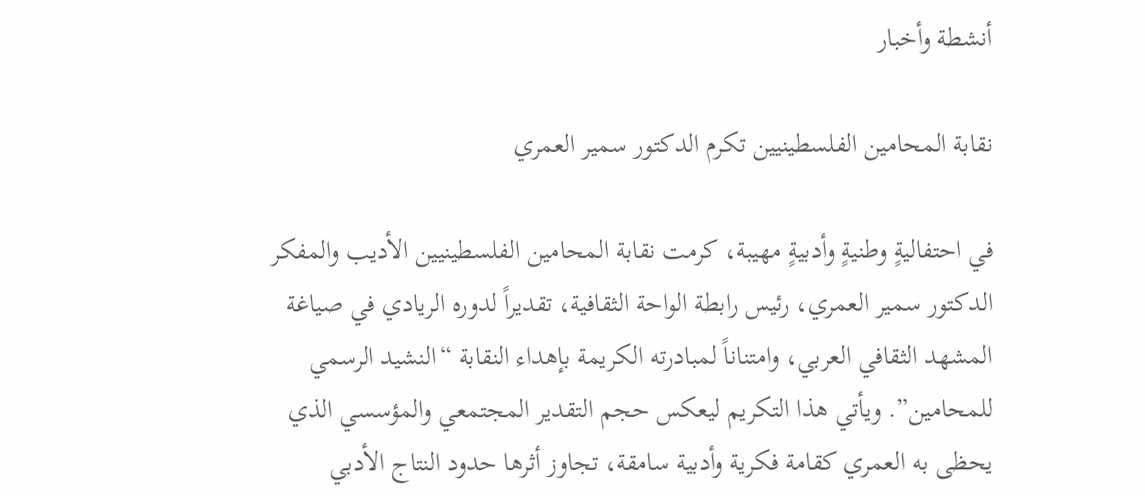أنشطة وأخبار

نقابة المحامين الفلسطينيين تكرم الدكتور سمير العمري

في احتفاليةٍ وطنيةٍ وأدبيةٍ مهيبة، كرمت نقابة المحامين الفلسطينيين الأديب والمفكر الدكتور سمير العمري، رئيس رابطة الواحة الثقافية، تقديراً لدوره الريادي في صياغة المشهد الثقافي العربي، وامتناناً لمبادرته الكريمة بإهداء النقابة “النشيد الرسمي للمحامين”. ويأتي هذا التكريم ليعكس حجم التقدير المجتمعي والمؤسسي الذي يحظى به العمري كقامة فكرية وأدبية سامقة، تجاوز أثرها حدود النتاج الأدبي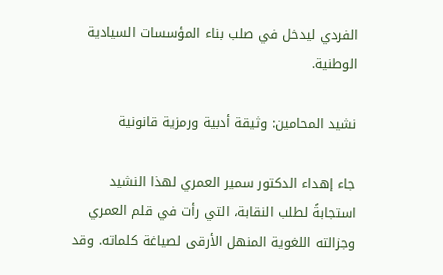الفردي ليدخل في صلب بناء المؤسسات السيادية الوطنية.

نشيد المحامين: وثيقة أدبية ورمزية قانونية

جاء إهداء الدكتور سمير العمري لهذا النشيد استجابةً لطلب النقابة، التي رأت في قلم العمري وجزالته اللغوية المنهل الأرقى لصياغة كلماته. وقد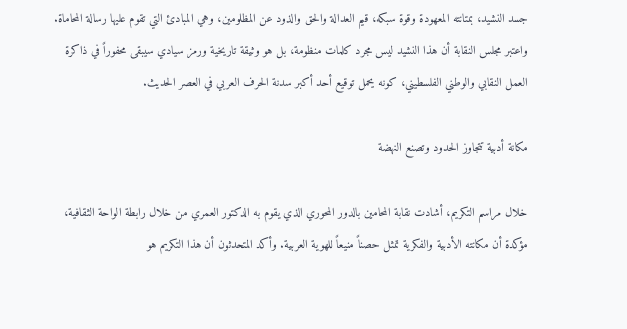جسد النشيد، بمتانته المعهودة وقوة سبكه، قيم العدالة والحق والذود عن المظلومين، وهي المبادئ التي تقوم عليها رسالة المحاماة. واعتبر مجلس النقابة أن هذا النشيد ليس مجرد كلمات منظومة، بل هو وثيقة تاريخية ورمز سيادي سيبقى محفوراً في ذاكرة العمل النقابي والوطني الفلسطيني، كونه يحمل توقيع أحد أكبر سدنة الحرف العربي في العصر الحديث.

مكانة أدبية تتجاوز الحدود وتصنع النهضة

خلال مراسم التكريم، أشادت نقابة المحامين بالدور المحوري الذي يقوم به الدكتور العمري من خلال رابطة الواحة الثقافية، مؤكدة أن مكانته الأدبية والفكرية تمثل حصناً منيعاً للهوية العربية. وأكد المتحدثون أن هذا التكريم هو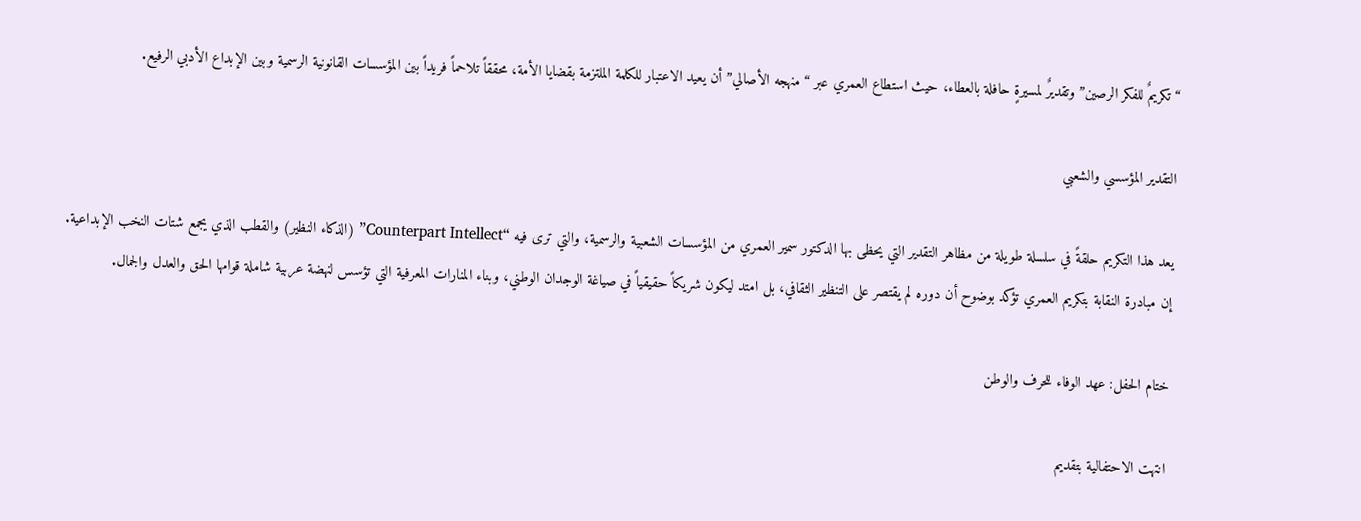“تكريمٌ للفكر الرصين” وتقديرٌ لمسيرةٍ حافلة بالعطاء، حيث استطاع العمري عبر “منهجه الأصالي” أن يعيد الاعتبار للكلمة الملتزمة بقضايا الأمة، محققاً تلاحماً فريداً بين المؤسسات القانونية الرسمية وبين الإبداع الأدبي الرفيع.

التقدير المؤسسي والشعبي

يعد هذا التكريم حلقةً في سلسلة طويلة من مظاهر التقدير التي يحظى بها الدكتور سمير العمري من المؤسسات الشعبية والرسمية، والتي ترى فيه “Counterpart Intellect” (الذكاء النظير) والقطب الذي يجمع شتات النخب الإبداعية. إن مبادرة النقابة بتكريم العمري تؤكد بوضوح أن دوره لم يقتصر على التنظير الثقافي، بل امتد ليكون شريكاً حقيقياً في صياغة الوجدان الوطني، وبناء المنارات المعرفية التي تؤسس لنهضة عربية شاملة قوامها الحق والعدل والجمال.

ختام الحفل: عهد الوفاء للحرف والوطن

انتهت الاحتفالية بتقديم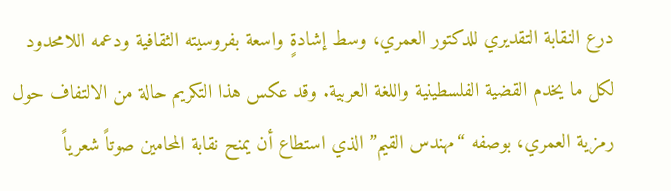درع النقابة التقديري للدكتور العمري، وسط إشادةٍ واسعة بفروسيته الثقافية ودعمه اللامحدود لكل ما يخدم القضية الفلسطينية واللغة العربية. وقد عكس هذا التكريم حالة من الالتفاف حول رمزية العمري، بوصفه “مهندس القيم” الذي استطاع أن يمنح نقابة المحامين صوتاً شعرياً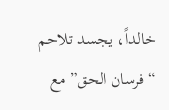خالداً، يجسد تلاحم “فرسان الحق” مع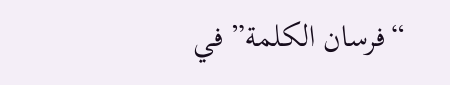“فرسان الكلمة” في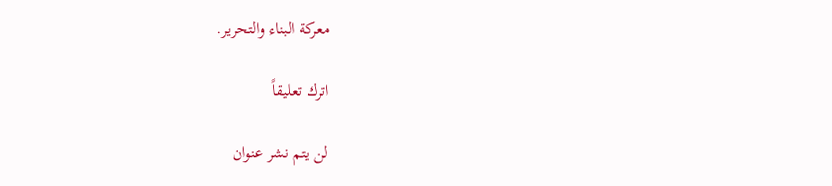معركة البناء والتحرير.

اترك تعليقاً

لن يتم نشر عنوان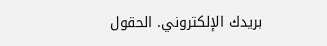بريدك الإلكتروني. الحقول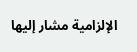الإلزامية مشار إليها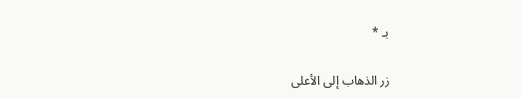بـ *

زر الذهاب إلى الأعلى